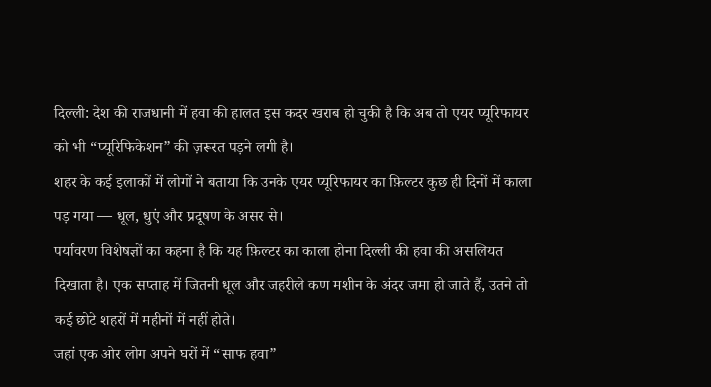दिल्ली: देश की राजधानी में हवा की हालत इस कदर खराब हो चुकी है कि अब तो एयर प्यूरिफायर को भी “प्यूरिफिकेशन” की ज़रूरत पड़ने लगी है।
शहर के कई इलाकों में लोगों ने बताया कि उनके एयर प्यूरिफायर का फ़िल्टर कुछ ही दिनों में काला पड़ गया — धूल, धुएं और प्रदूषण के असर से।
पर्यावरण विशेषज्ञों का कहना है कि यह फ़िल्टर का काला होना दिल्ली की हवा की असलियत दिखाता है। एक सप्ताह में जितनी धूल और जहरीले कण मशीन के अंदर जमा हो जाते हैं, उतने तो कई छोटे शहरों में महीनों में नहीं होते।
जहां एक ओर लोग अपने घरों में “साफ हवा”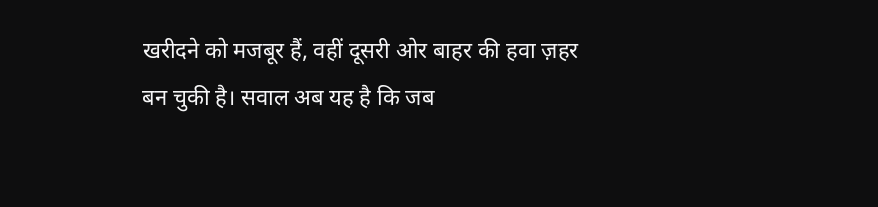खरीदने को मजबूर हैं, वहीं दूसरी ओर बाहर की हवा ज़हर बन चुकी है। सवाल अब यह है कि जब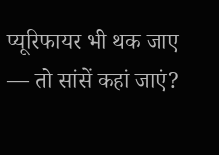प्यूरिफायर भी थक जाए — तो सांसें कहां जाएं?